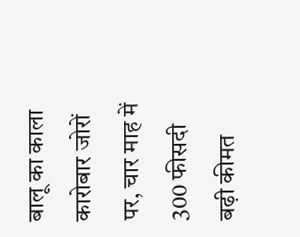बालू का काला कारोबार जोरों पर, चार माह में 300 फीसदी बढ़ी कीमत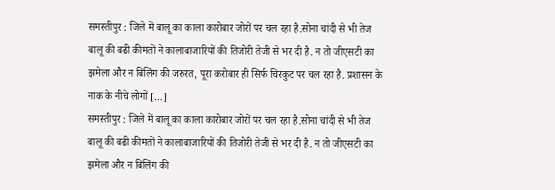समस्तीपुर : जिले में बालू का काला कारोबार जोरों पर चल रहा है.सोना चांदी से भी तेज बालू की बढी कीमतों ने कालाबाजारियों की तिजोरी तेजी से भर दी है. न तो जीएसटी का झमेला और न बिलिंग की जरुरत, पूरा करोबार ही सिर्फ चिरकुट पर चल रहा है. प्रशासन के नाक के नीचे लोगों […]
समस्तीपुर : जिले में बालू का काला कारोबार जोरों पर चल रहा है.सोना चांदी से भी तेज बालू की बढी कीमतों ने कालाबाजारियों की तिजोरी तेजी से भर दी है. न तो जीएसटी का झमेला और न बिलिंग की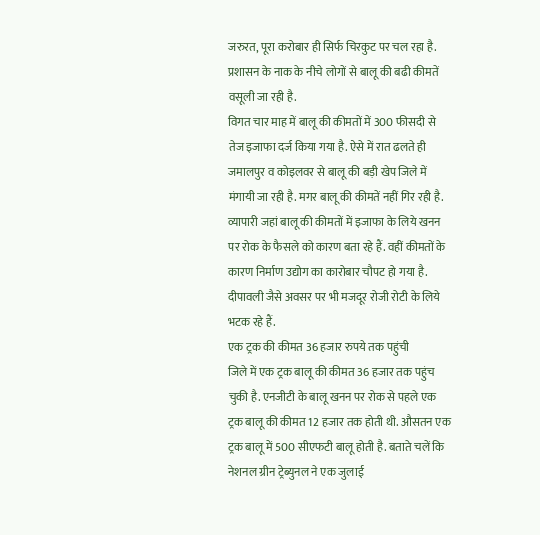जरुरत, पूरा करोबार ही सिर्फ चिरकुट पर चल रहा है. प्रशासन के नाक के नीचे लोगों से बालू की बढी कीमतें वसूली जा रही है.
विगत चार माह में बालू की कीमतों में 300 फीसदी से तेज इजाफा दर्ज किया गया है. ऐसे में रात ढलते ही जमालपुर व कोइलवर से बालू की बड़ी खेप जिले में मंगायी जा रही है. मगर बालू की कीमतें नहीं गिर रही है. व्यापारी जहां बालू की कीमतों में इजाफा के लिये खनन पर रोक के फैसले को कारण बता रहे हैं. वहीं कीमतों के कारण निर्माण उद्योग का कारोबार चौपट हो गया है. दीपावली जैसे अवसर पर भी मजदूर रोजी रोटी के लिये भटक रहे हैं.
एक ट्रक की कीमत 36 हजार रुपये तक पहुंची
जिले में एक ट्रक बालू की कीमत 36 हजार तक पहुंच चुकी है. एनजीटी के बालू खनन पर रोक से पहले एक ट्रक बालू की कीमत 12 हजार तक होती थी. औसतन एक ट्रक बालू में 500 सीएफटी बालू होती है. बताते चलें कि नेशनल ग्रीन ट्रेब्युनल ने एक जुलाई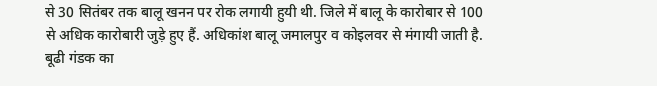से 30 सितंबर तक बालू खनन पर रोक लगायी हुयी थी. जिले में बालू के कारोबार से 100 से अधिक कारोबारी जुड़े हुए हैं. अधिकांश बालू जमालपुर व कोइलवर से मंगायी जाती है. बूढी गंडक का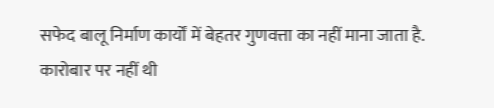सफेद बालू निर्माण कार्यों में बेहतर गुणवत्ता का नहीं माना जाता है.
कारोबार पर नहीं थी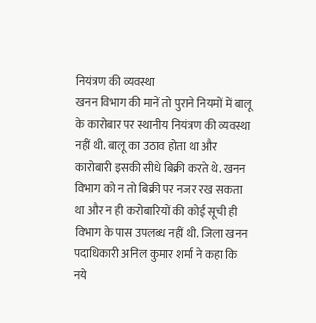नियंत्रण की व्यवस्था
खनन विभाग की मानें तो पुराने नियमों में बालू के कारोबार पर स्थानीय नियंत्रण की व्यवस्था नहीं थी. बालू का उठाव होता था और कारोबारी इसकी सीधे बिक्री करते थे. खनन विभाग को न तो बिक्री पर नजर रख सकता था और न ही करोबारियों की कोई सूची ही विभाग के पास उपलब्ध नहीं थी. जिला खनन पदाधिकारी अनिल कुमार शर्मा ने कहा कि नये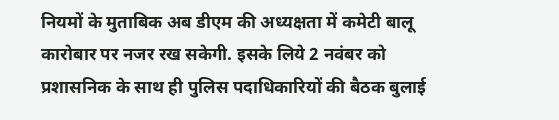नियमों के मुताबिक अब डीएम की अध्यक्षता में कमेटी बालू कारोबार पर नजर रख सकेगी. इसके लिये 2 नवंबर को प्रशासनिक के साथ ही पुलिस पदाधिकारियों की बैठक बुलाई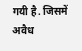गयी है. जिसमें अवैध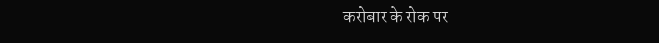करोबार के रोक पर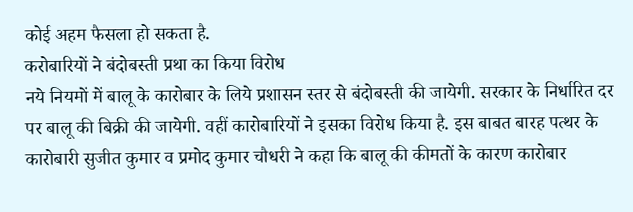कोई अहम फैसला हो सकता है.
करोबारियों ने बंदोबस्ती प्रथा का किया विरोध
नये नियमों में बालू के कारोबार के लिये प्रशासन स्तर से बंदोबस्ती की जायेगी. सरकार के निर्धारित दर पर बालू की बिक्री की जायेगी. वहीं कारोबारियों ने इसका विरोध किया है. इस बाबत बारह पत्थर के कारोबारी सुजीत कुमार व प्रमोद कुमार चौधरी ने कहा कि बालू की कीमतों के कारण कारोबार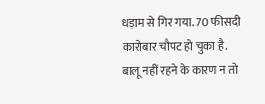धड़ाम से गिर गया. 70 फीसदी कारोबार चौपट हो चुका है. बालू नहीं रहने के कारण न तो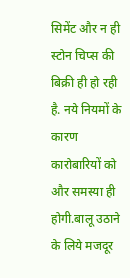सिमेंट और न ही स्टोन चिप्स की बिक्री ही हो रही है. नये नियमों के कारण कारोबारियों को और समस्या ही होगी.बालू उठाने के लिये मजदूर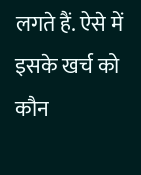लगते हैं. ऐसे में इसके खर्च को कौन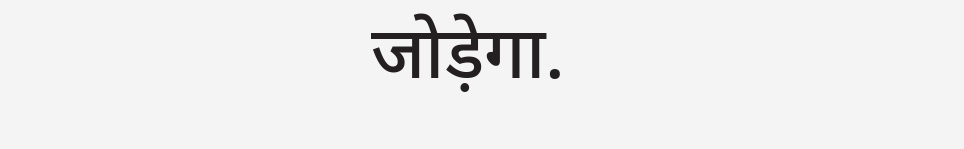जोड़ेगा.